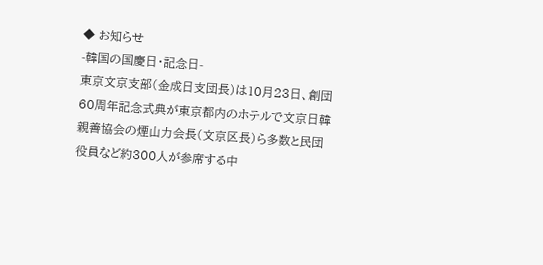◆ お知らせ
-韓国の国慶日・記念日-
東京文京支部(金成日支団長)は10月23日、創団60周年記念式典が東京都内のホテルで文京日韓親善協会の煙山力会長(文京区長)ら多数と民団役員など約300人が参席する中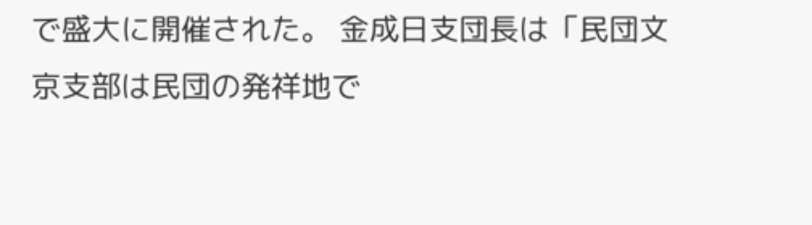で盛大に開催された。 金成日支団長は「民団文京支部は民団の発祥地で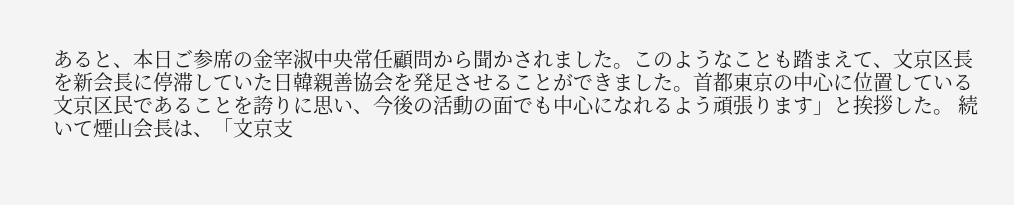あると、本日ご参席の金宰淑中央常任顧問から聞かされました。このようなことも踏まえて、文京区長を新会長に停滞していた日韓親善協会を発足させることができました。首都東京の中心に位置している文京区民であることを誇りに思い、今後の活動の面でも中心になれるよう頑張ります」と挨拶した。 続いて煙山会長は、「文京支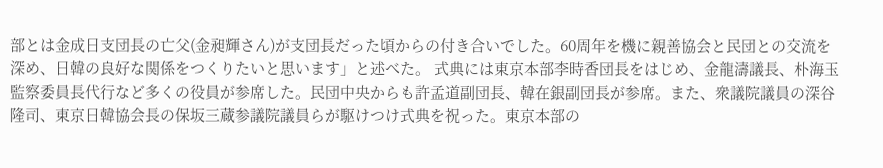部とは金成日支団長の亡父(金昶輝さん)が支団長だった頃からの付き合いでした。60周年を機に親善協会と民団との交流を深め、日韓の良好な関係をつくりたいと思います」と述べた。 式典には東京本部李時香団長をはじめ、金龍濤議長、朴海玉監察委員長代行など多くの役員が参席した。民団中央からも許孟道副団長、韓在銀副団長が参席。また、衆議院議員の深谷隆司、東京日韓協会長の保坂三蔵参議院議員らが駆けつけ式典を祝った。東京本部の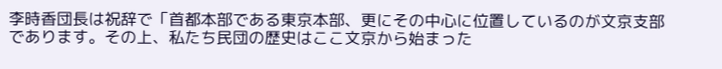李時香団長は祝辞で「首都本部である東京本部、更にその中心に位置しているのが文京支部であります。その上、私たち民団の歴史はここ文京から始まった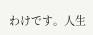わけです。人生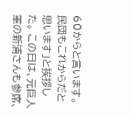60からと言います。民団もこれからだと思います」と挨拶した。 この日は、元巨人軍の新浦さんも参席、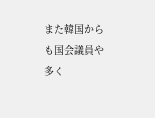また韓国からも国会議員や多く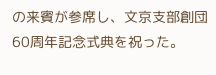の来賓が参席し、文京支部創団60周年記念式典を祝った。